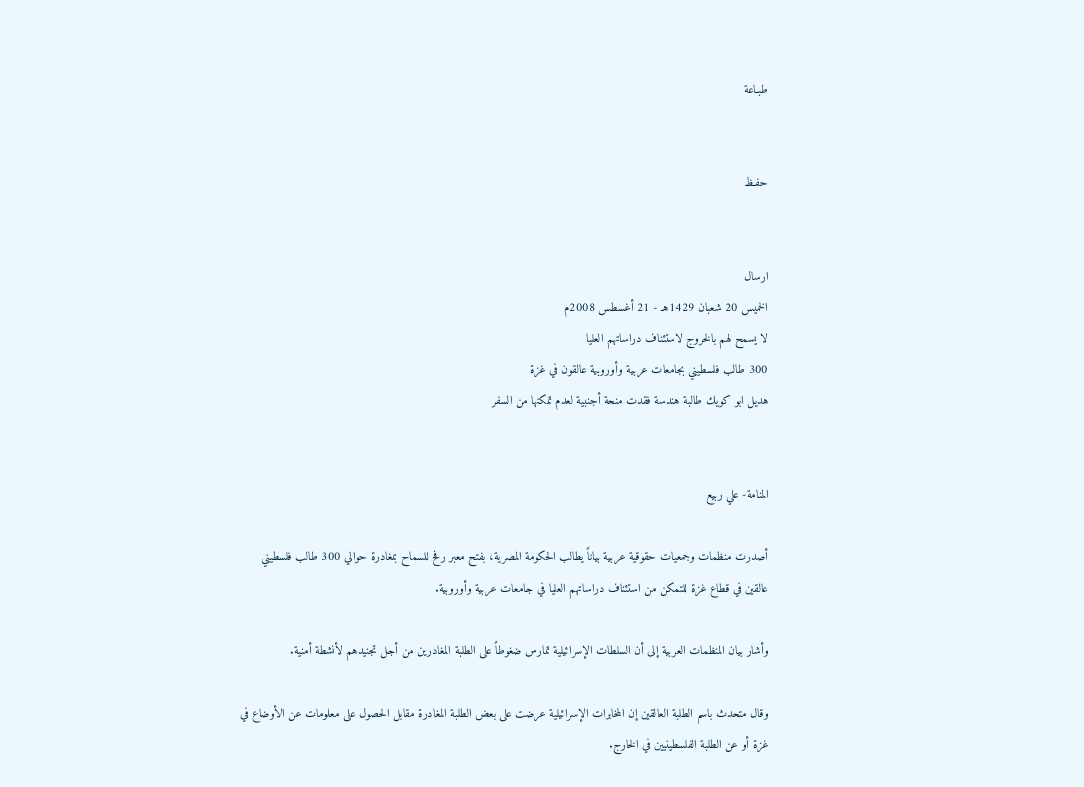طبـاعة


حفـظ


ارسال
الخميس 20 شعبان 1429هـ - 21 أغسطس 2008م
لا يسمح لهم بالخروج لاستئناف دراساتهم العليا
300 طالب فلسطيني بجامعات عربية وأوروبية عالقون في غزة
هديل ابو كويك طالبة هندسة فقدت منحة أجنبية لعدم تمكنها من السفر


المنامة- علي ربيع

أصدرت منظمات وجمعيات حقوقية عربية بياناً يطالب الحكومة المصرية، بفتح معبر رفح للسماح بمغادرة حوالي 300 طالب فلسطيني عالقين في قطاع غزة للتمكن من استئناف دراساتهم العليا في جامعات عربية وأوروبية.

وأشار بيان المنظمات العربية إلى أن السلطات الإسرائيلية تمارس ضغوطاً على الطلبة المغادرين من أجل تجنيدهم لأنشطة أمنية.

وقال متحدث باسم الطلبة العالقين إن المخابرات الإسرائيلية عرضت على بعض الطلبة المغادرة مقابل الحصول على معلومات عن الأوضاع في غزة أو عن الطلبة الفلسطينيين في الخارج.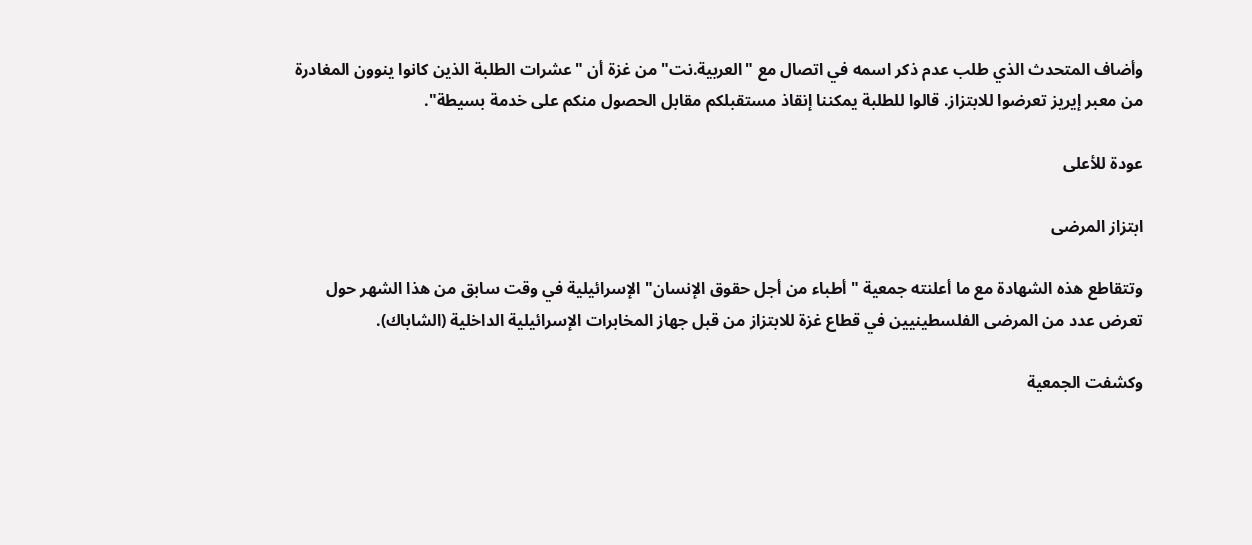وأضاف المتحدث الذي طلب عدم ذكر اسمه في اتصال مع "العربية.نت" من غزة أن "عشرات الطلبة الذين كانوا ينوون المغادرة من معبر إيريز تعرضوا للابتزاز. قالوا للطلبة يمكننا إنقاذ مستقبلكم مقابل الحصول منكم على خدمة بسيطة".

عودة للأعلى

ابتزاز المرضى

وتتقاطع هذه الشهادة مع ما أعلنته جمعية "أطباء من أجل حقوق الإنسان" الإسرائيلية في وقت سابق من هذا الشهر حول تعرض عدد من المرضى الفلسطينيين في قطاع غزة للابتزاز من قبل جهاز المخابرات الإسرائيلية الداخلية (الشاباك).

وكشفت الجمعية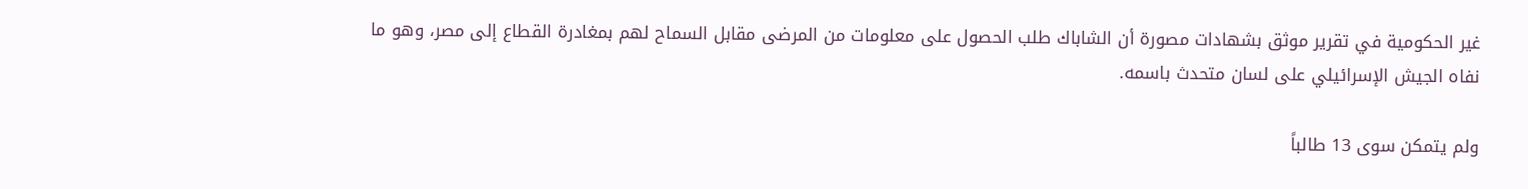غير الحكومية في تقرير موثق بشهادات مصورة أن الشاباك طلب الحصول على معلومات من المرضى مقابل السماح لهم بمغادرة القطاع إلى مصر، وهو ما نفاه الجيش الإسرائيلي على لسان متحدث باسمه.

ولم يتمكن سوى 13 طالباً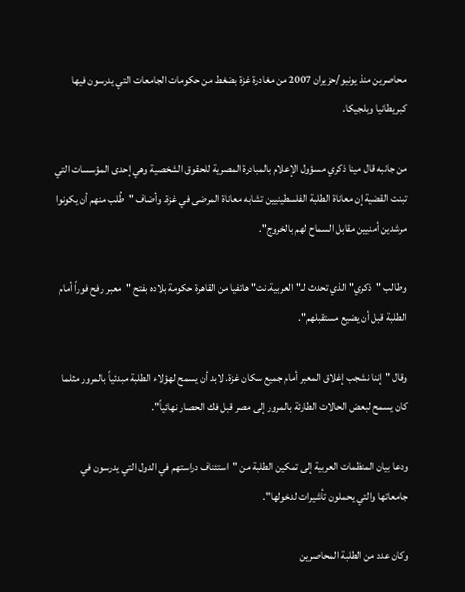محاصرين منذ يونيو/حزيران 2007 من مغادرة غزة بضغط من حكومات الجامعات التي يدرسون فيها كبريطانيا وبلجيكا.

من جانبه قال مينا ذكري مسؤول الإعلام بالمبادرة المصرية للحقوق الشخصية وهي إحدى المؤسسات التي تبنت القضية إن معاناة الطلبة الفلسطينيين تشابه معاناة المرضى في غزة. وأضاف "طُلب منهم أن يكونوا مرشدين أمنيين مقابل السماح لهم بالخروج".

وطالب "ذكري" الذي تحدث لـ"العربية.نت" هاتفيا من القاهرة حكومة بلاده بفتح "معبر رفح فوراً أمام الطلبة قبل أن يضيع مستقبلهم".

وقال "إننا نشجب إغلاق المعبر أمام جميع سكان غزة. لابد أن يسمح لهؤلاء الطلبة مبدئياً بالمرور مثلما كان يسمح لبعض الحالات الطارئة بالمرور إلى مصر قبل فك الحصار نهائياً".

ودعا بيان المنظمات العربية إلى تمكين الطلبة من "استئناف دراستهم في الدول التي يدرسون في جامعاتها والتي يحملون تأشيرات لدخولها".

وكان عدد من الطلبة المحاصرين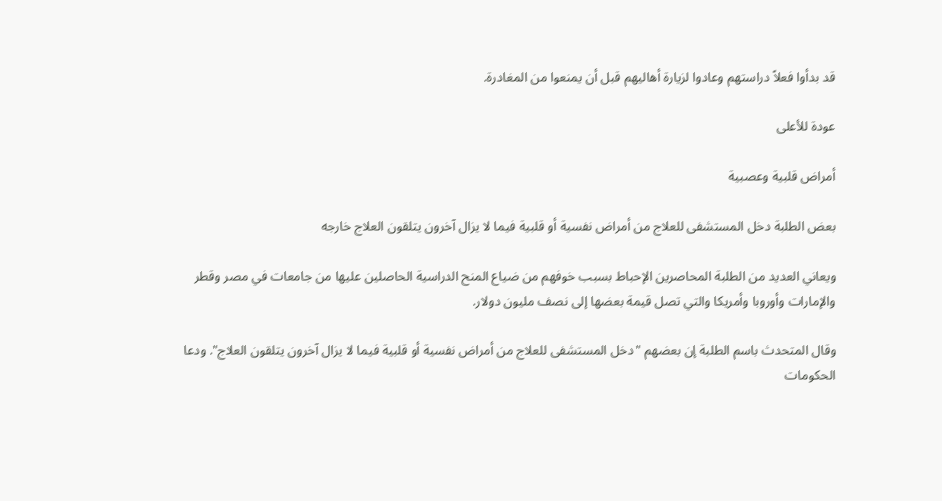قد بدأوا فعلاً دراستهم وعادوا لزيارة أهاليهم قبل أن يمنعوا من المغادرة.

عودة للأعلى

أمراض قلبية وعصبية

بعض الطلبة دخل المستشفى للعلاج من أمراض نفسية أو قلبية فيما لا يزال آخرون يتلقون العلاج خارجه

ويعاني العديد من الطلبة المحاصرين الإحباط بسبب خوفهم من ضياع المنح الدراسية الحاصلين عليها من جامعات في مصر وقطر والإمارات وأوروبا وأمريكا والتي تصل قيمة بعضها إلى نصف مليون دولار.

وقال المتحدث باسم الطلبة إن بعضهم "دخل المستشفى للعلاج من أمراض نفسية أو قلبية فيما لا يزال آخرون يتلقون العلاج". ودعا الحكومات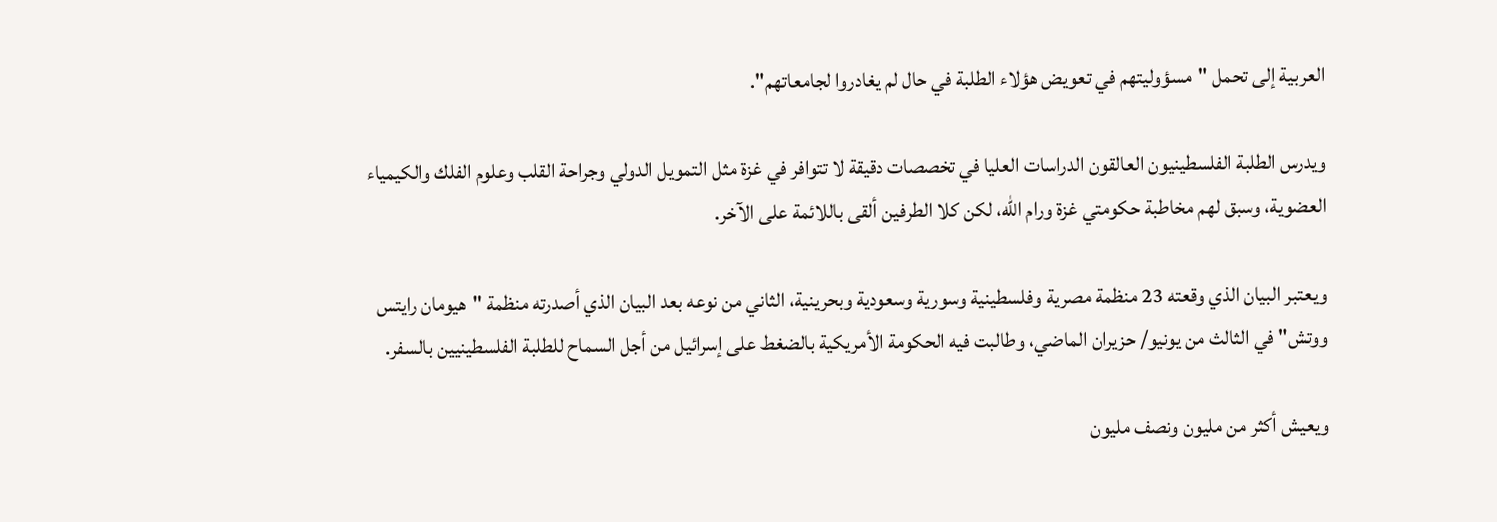العربية إلى تحمل "مسؤوليتهم في تعويض هؤلاء الطلبة في حال لم يغادروا لجامعاتهم".

ويدرس الطلبة الفلسطينيون العالقون الدراسات العليا في تخصصات دقيقة لا تتوافر في غزة مثل التمويل الدولي وجراحة القلب وعلوم الفلك والكيمياء العضوية، وسبق لهم مخاطبة حكومتي غزة ورام الله، لكن كلا الطرفين ألقى باللائمة على الآخر.

ويعتبر البيان الذي وقعته 23 منظمة مصرية وفلسطينية وسورية وسعودية وبحرينية، الثاني من نوعه بعد البيان الذي أصدرته منظمة "هيومان رايتس ووتش" في الثالث من يونيو/ حزيران الماضي، وطالبت فيه الحكومة الأمريكية بالضغط على إسرائيل من أجل السماح للطلبة الفلسطينيين بالسفر.

ويعيش أكثر من مليون ونصف مليون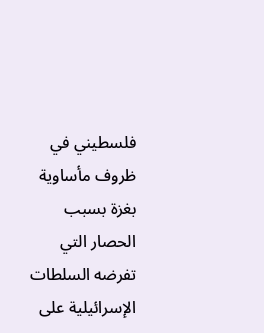فلسطيني في ظروف مأساوية بغزة بسبب الحصار التي تفرضه السلطات الإسرائيلية على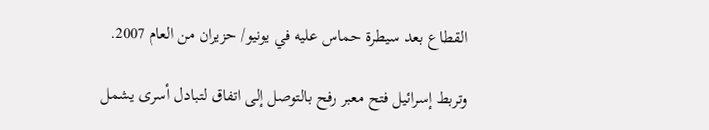القطاع بعد سيطرة حماس عليه في يونيو/ حزيران من العام 2007.

وتربط إسرائيل فتح معبر رفح بالتوصل إلى اتفاق لتبادل أسرى يشمل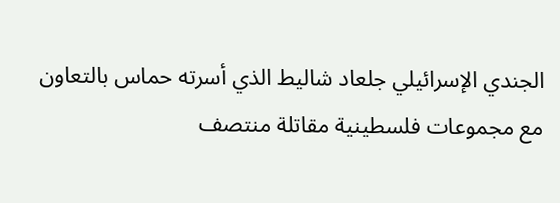الجندي الإسرائيلي جلعاد شاليط الذي أسرته حماس بالتعاون مع مجموعات فلسطينية مقاتلة منتصف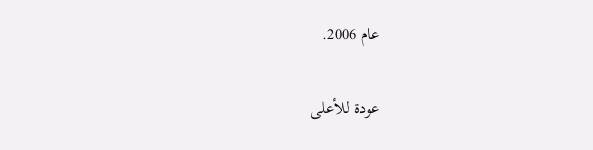عام 2006.

عودة للأعلى